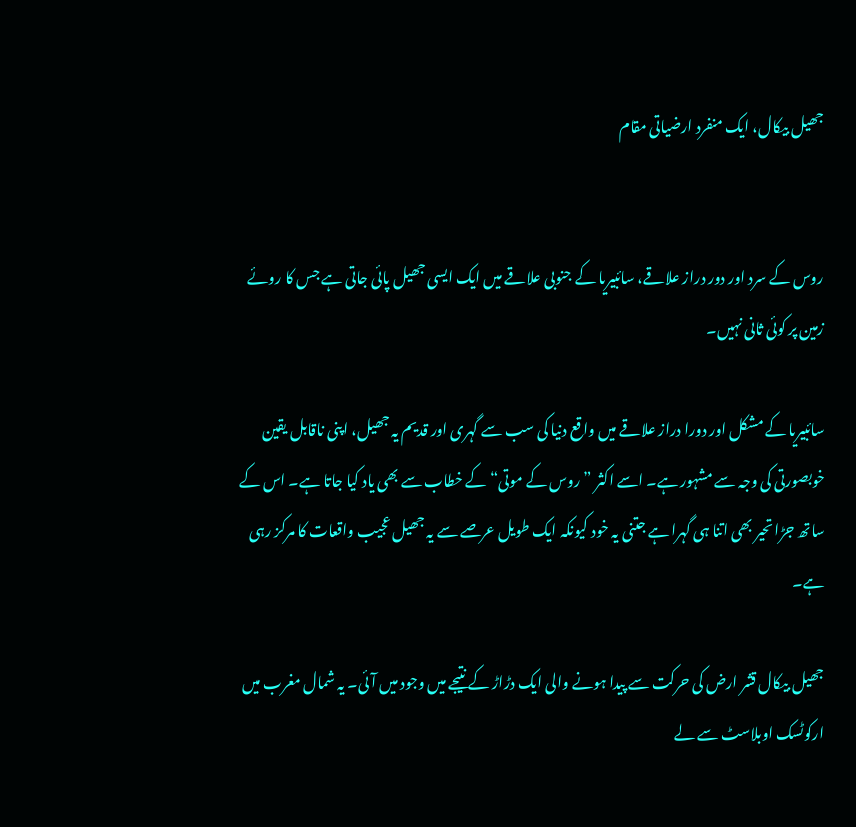جھیل بیکال، ایک منفرد ارضیاتی مقام


روس کے سرد اور دور دراز علاقے، سائبیریا کے جنوبی علاقے میں ایک ایسی جھیل پائی جاتی ہے جس کا روئے زمین پر کوئی ثانی نہیں۔

سائبیریا کے مشکل اور دورا دراز علاقے میں واقع دنیا کی سب سے گہری اور قدیم یہ جھیل، اپنی ناقابل یقین خوبصورتی کی وجہ سے مشہور ہے۔ اسے اکثر ”روس کے موتی“ کے خطاب سے بھی یاد کیا جاتا ہے۔ اس کے ساتھ جڑا تحیر بھی اتنا ہی گہرا ہے جتنی یہ خود کیونکہ ایک طویل عرصے سے یہ جھیل عجیب واقعات کا مرکز رہی ہے۔

جھیل بیکال قشر ارض کی حرکت سے پیدا ہونے والی ایک دڑاڑ کے نتیجے میں وجود میں آئی۔ یہ شمال مغرب میں ارکوٹسک اوبلاسٹ سے لے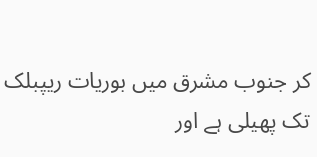کر جنوب مشرق میں بوریات ریپبلک تک پھیلی ہے اور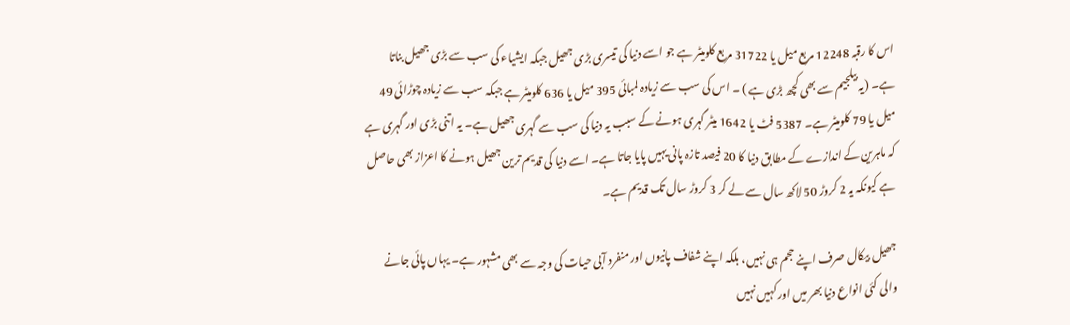اس کا رقبہ 12248 مربع میل یا 31722 مربع کلومیٹر ہے جو اسے دنیا کی تیسری بڑی جھیل جبکہ ایشیاء کی سب سے بڑی جھیل بناتا ہے۔ (یہ بیلجیم سے بھی کچھ بڑی ہے ) ۔ اس کی سب سے زیادہ لمبائی 395 میل یا 636 کلومیٹر ہے جبکہ سب سے زیادہ چوڑائی 49 میل یا 79 کلومیٹر ہے۔ 5387 فٹ یا 1642 میٹر گہری ہونے کے سبب یہ دنیا کی سب سے گہری جھیل ہے۔ یہ اتنی بڑی اور گہری ہے کہ ماہرین کے اندازے کے مطابق دنیا کا 20 فیصد تازہ پانی یہیں پایا جاتا ہے۔ اسے دنیا کی قدیم ترین جھیل ہونے کا اعزاز بھی حاصل ہے کیونکہ یہ 2 کروڑ 50 لاکھ سال سے لے کر 3 کروڑ سال تک قدیم ہے۔

جھیل بیکال صرف اپنے حجم ہی نہیں، بلکہ اپنے شفاف پانیوں اور منفرد آبی حیات کی وجہ سے بھی مشہور ہے۔ یہاں پائی جانے والی کئی انواع دنیا بھر میں اور کہیں نہیں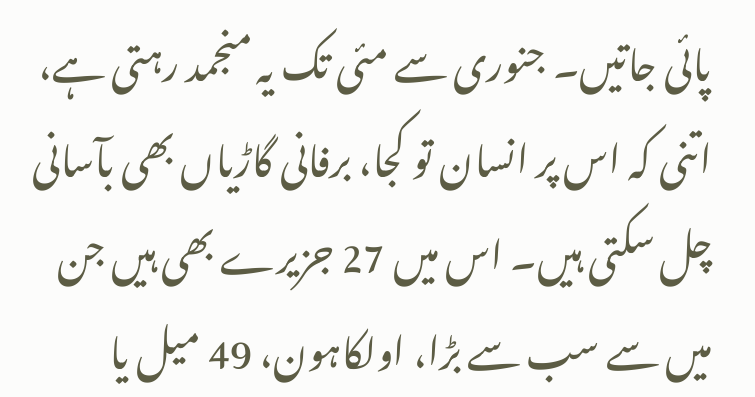پائی جاتیں۔ جنوری سے مئی تک یہ منجمد رہتی ہے، اتنی کہ اس پر انسان تو کجا، برفانی گاڑیاں بھی بآسانی چل سکتی ہیں۔ اس میں 27 جزیرے بھی ہیں جن میں سے سب سے بڑا، اولکاہون، 49 میل یا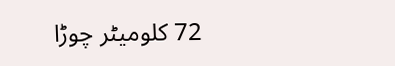72 کلومیٹر چوڑا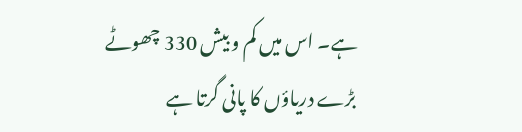ہے۔ اس میں کم و بیش 330 چھوٹے بڑے دریاؤں کا پانی گرتا ہے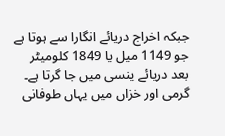جبکہ اخراج دریائے انگارا سے ہوتا ہے جو 1149 میل یا 1849 کلومیٹر بعد دریائے ینسی میں جا گرتا ہے۔ گرمی اور خزاں میں یہاں طوفانی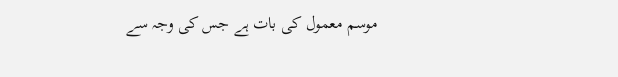موسم معمول کی بات ہے جس کی وجہ سے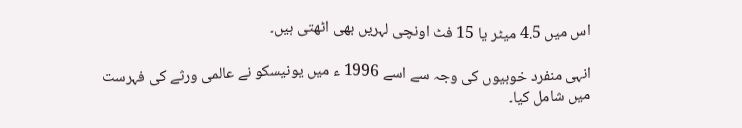اس میں 4.5 میٹر یا 15 فٹ اونچی لہریں بھی اٹھتی ہیں۔

انہی منفرد خوبیوں کی وجہ سے اسے 1996 ء میں یونیسکو نے عالمی ورثے کی فہرست میں شامل کیا۔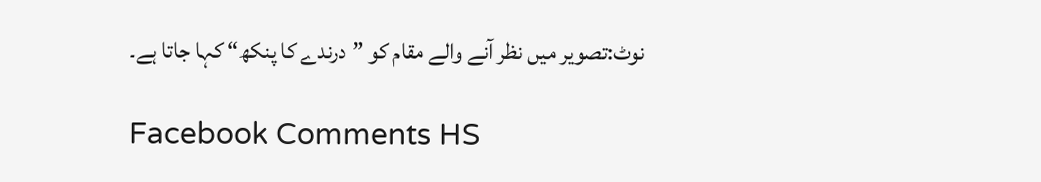نوٹ:تصویر میں نظر آنے والے مقام کو ”درندے کا پنکھ“ کہا جاتا ہے۔

Facebook Comments HS